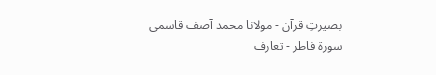بصیرتِ قرآن - مولانا محمد آصف قاسمی
سورۃ فاطر - تعارف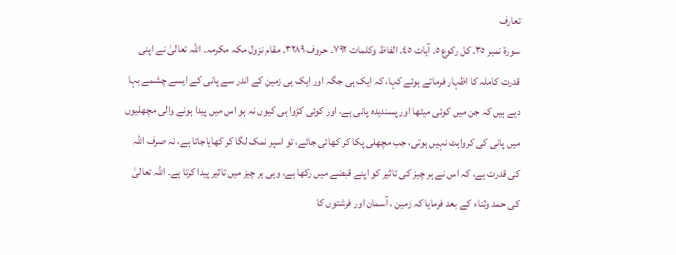تعارف
سورة نمبر ٣٥۔ کل رکوع ٥۔ آیات ٤٥۔ الفاظ وکلمات ٧٩٢۔ حروف ٣٢٨٩۔ مقام نزول مکہ مکرمہ۔ اللہ تعالیٰ نے اپنی قدرت کاملہ کا اظہار فرماتے ہوئے کہا، کہ ایک ہی جگہ اور ایک ہی زمین کے اندر سے پانی کے ایسے چشمے بہا دیے ہیں کہ جن میں کوئی میٹھا اور پسندیدہ پانی ہے، اور کوئی کڑوا ہی کیوں نہ ہو اس میں پیدا ہونے والی مچھلیوں میں پانی کی کرواہٹ نہیں ہوتی، جب مچھلی پکا کر کھائی جائے، تو اسپر نمک لگا کر کھایاجاتا ہے، نہ صرف اللہ کی قدرت ہے، کہ اس نے ہر چیز کی تاثیر کو اپنے قبضے میں رکھا ہے، وہی ہر چیز میں تاثیر پیدا کرتا ہے۔ اللہ تعالیٰ کی حمد وثناء کے بعد فرمایا کہ زمین ، آسمان اور فرشتوں کا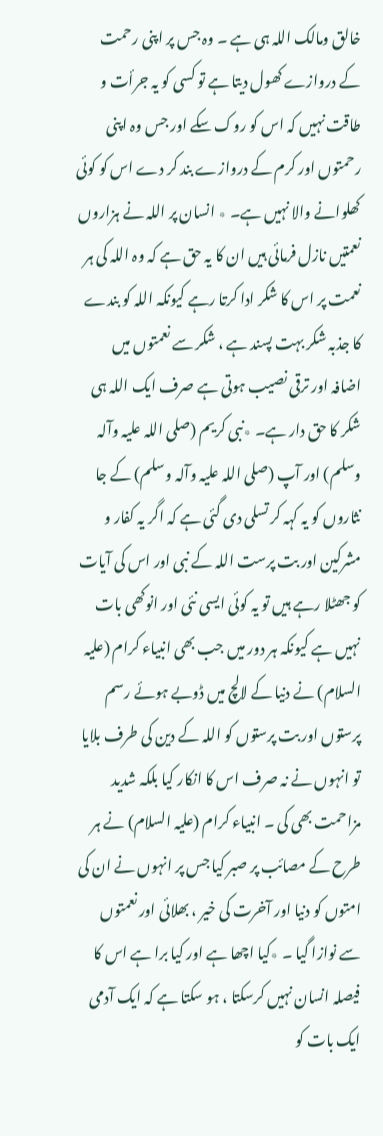خالق ومالک اللہ ہی ہے ۔ وہ جس پر اپنی رحمت کے دروازے کھول دیتا ہے تو کسی کو یہ جرأت و طاقت نہیں کہ اس کو روک سکے اور جس وہ اپنی رحمتوں اور کرم کے دروازے بند کر دے اس کو کوئی کھلوانے والا نہیں ہے۔ ٭ انسان پر اللہ نے ہزاروں نعمتیں نازل فرمائی ہیں ان کا یہ حق ہے کہ وہ اللہ کی ہر نعمت پر اس کا شکر ادا کرتا رہے کیونکہ اللہ کو بندے کا جذبہ شکر بہت پسند ہے ، شکر سے نعمتوں میں اضافہ اور ترقی نصیب ہوتی ہے صرف ایک اللہ ہی شکر کا حق دار ہے۔ ٭نبی کریم (صلی اللہ علیہ وآلہ وسلم) اور آپ (صلی اللہ علیہ وآلہ وسلم) کے جا نثاروں کو یہ کہہ کر تسلی دی گئی ہے کہ اگر یہ کفار و مشرکین اور بت پرست اللہ کے نبی اور اس کی آیات کو جھٹلا رہے ہیں تو یہ کوئی ایسی نئی اور انوکھی بات نہیں ہے کیونکہ ہر دور میں جب بھی انبیاء کرام (علیہ السلام) نے دنیا کے لالچ میں ڈوبے ہوئے رسم پرستوں اور بت پرستوں کو اللہ کے دین کی طرف بلایا تو انہوں نے نہ صرف اس کا انکار کیا بلکہ شدید مزاحمت بھی کی ۔ انبیاء کرام (علیہ السلام) نے ہر طرح کے مصائب پر صبر کیا جس پر انہوں نے ان کی امتوں کو دنیا اور آخرت کی خیر ، بھلائی اور نعمتوں سے نوازا گیا ۔ ٭کیا اچھا ہے اور کیا برا ہے اس کا فیصلہ انسان نہیں کرسکتا ، ہو سکتا ہے کہ ایک آدمی ایک بات کو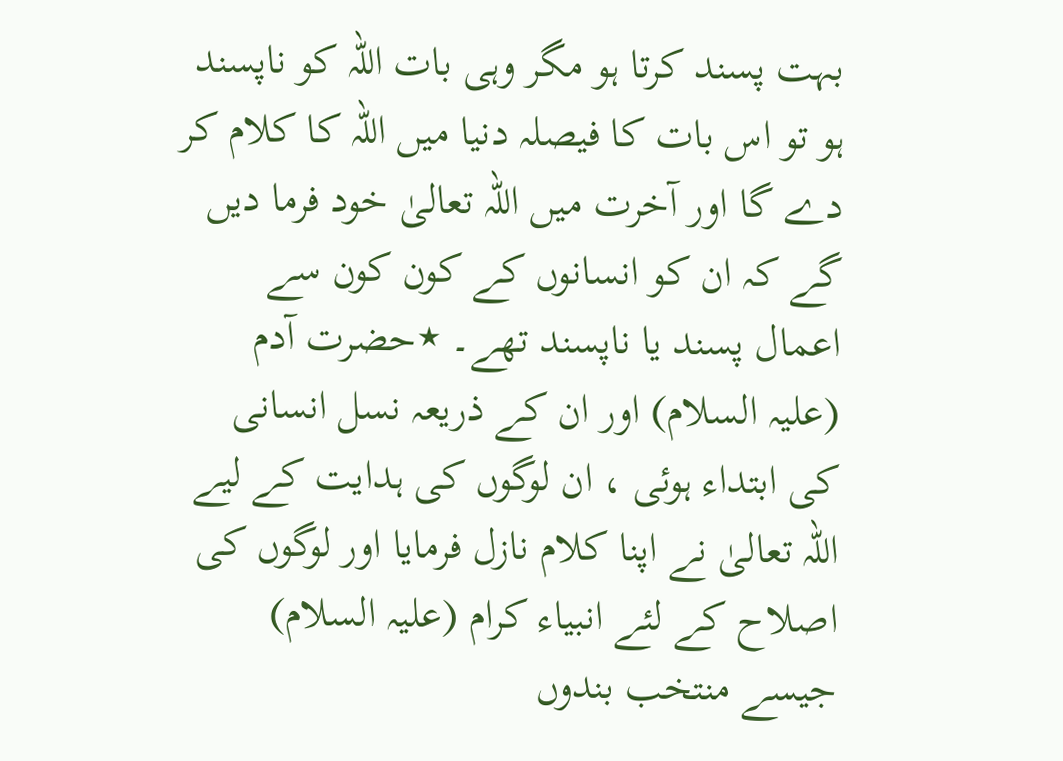بہت پسند کرتا ہو مگر وہی بات اللہ کو ناپسند ہو تو اس بات کا فیصلہ دنیا میں اللہ کا کلام کر دے گا اور آخرت میں اللہ تعالیٰ خود فرما دیں گے کہ ان کو انسانوں کے کون کون سے اعمال پسند یا ناپسند تھے۔ ٭حضرت آدم (علیہ السلام) اور ان کے ذریعہ نسل انسانی کی ابتداء ہوئی ، ان لوگوں کی ہدایت کے لیے اللہ تعالیٰ نے اپنا کلام نازل فرمایا اور لوگوں کی اصلاح کے لئے انبیاء کرام (علیہ السلام) جیسے منتخب بندوں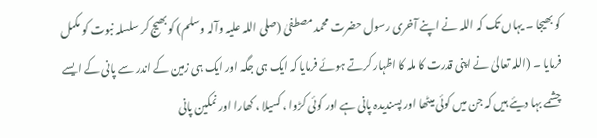کو بھیجا ۔ یہاں تک کہ اللہ نے اپنے آخری رسول حضرت محمد مصطفیٰ (صلی اللہ علیہ وآلہ وسلم) کو بھیج کر سلسلہ نبوت کو مکمل فرمایا ۔ (اللہ تعالیٰ نے اپنی قدرت کا ملہ کا اظہار کرتے ہوئے فرمایا کہ ایک ہی جگہ اور ایک ہی زمین کے اندر سے پانی کے ایسے چشمے بہا دیئے ہیں کہ جن میں کوئی میٹھا اور پسندیدہ پانی ہے اور کوئی کڑوا ، کسیلا ، کھارا اور نمکین پانی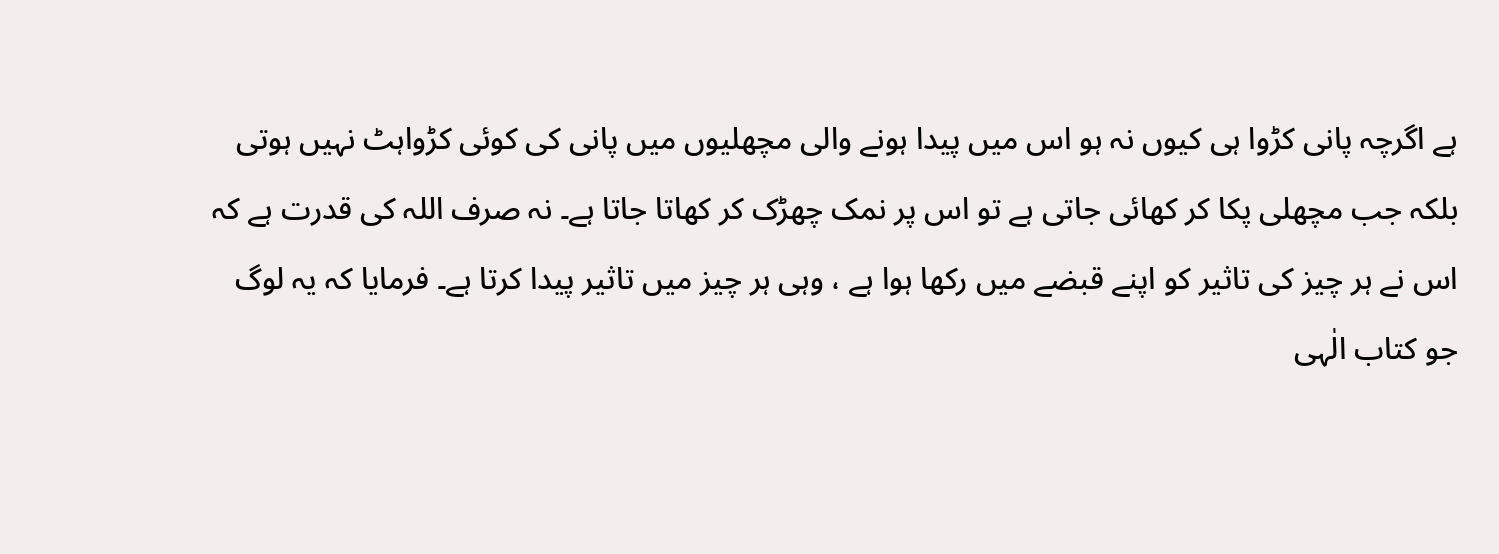ہے اگرچہ پانی کڑوا ہی کیوں نہ ہو اس میں پیدا ہونے والی مچھلیوں میں پانی کی کوئی کڑواہٹ نہیں ہوتی بلکہ جب مچھلی پکا کر کھائی جاتی ہے تو اس پر نمک چھڑک کر کھاتا جاتا ہے۔ نہ صرف اللہ کی قدرت ہے کہ اس نے ہر چیز کی تاثیر کو اپنے قبضے میں رکھا ہوا ہے ، وہی ہر چیز میں تاثیر پیدا کرتا ہے۔ فرمایا کہ یہ لوگ جو کتاب الٰہی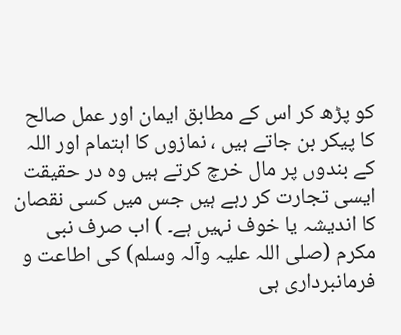کو پڑھ کر اس کے مطابق ایمان اور عمل صالح کا پیکر بن جاتے ہیں ، نمازوں کا اہتمام اور اللہ کے بندوں پر مال خرچ کرتے ہیں وہ در حقیقت ایسی تجارت کر رہے ہیں جس میں کسی نقصان کا اندیشہ یا خوف نہیں ہے۔ ) اب صرف نبی مکرم (صلی اللہ علیہ وآلہ وسلم) کی اطاعت و فرمانبرداری ہی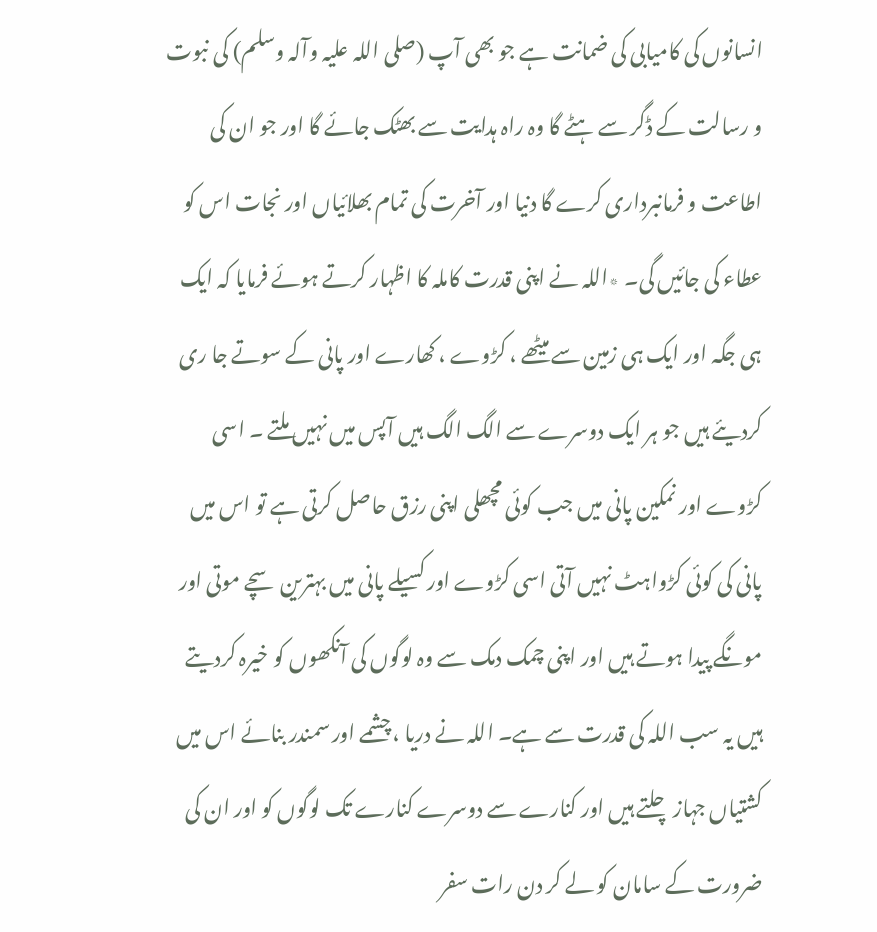انسانوں کی کامیابی کی ضمانت ہے جو بھی آپ (صلی اللہ علیہ وآلہ وسلم) کی نبوت و رسالت کے ڈگر سے ہٹے گا وہ راہ ہدایت سے بھٹک جائے گا اور جو ان کی اطاعت و فرمانبرداری کرے گا دنیا اور آخرت کی تمام بھلائیاں اور نجات اس کو عطاء کی جائیں گی۔ ٭اللہ نے اپنی قدرت کاملہ کا اظہار کرتے ہوئے فرمایا کہ ایک ہی جگہ اور ایک ہی زمین سے میٹھے ، کڑوے ، کھارے اور پانی کے سوتے جا ری کردیئے ہیں جو ہر ایک دوسرے سے الگ الگ ہیں آپس میں نہیں ملتے ۔ اسی کڑوے اور نمکین پانی میں جب کوئی مچھلی اپنی رزق حاصل کرتی ہے تو اس میں پانی کی کوئی کڑواہٹ نہیں آتی اسی کڑوے اور کسیلے پانی میں بہترین سچے موتی اور مونگے پیدا ہوتے ہیں اور اپنی چمک دمک سے وہ لوگوں کی آنکھوں کو خیرہ کردیتے ہیں یہ سب اللہ کی قدرت سے ہے۔ اللہ نے دریا ، چشمے اور سمندر بنائے اس میں کشتیاں جہاز چلتے ہیں اور کنارے سے دوسرے کنارے تک لوگوں کو اور ان کی ضرورت کے سامان کو لے کر دن رات سفر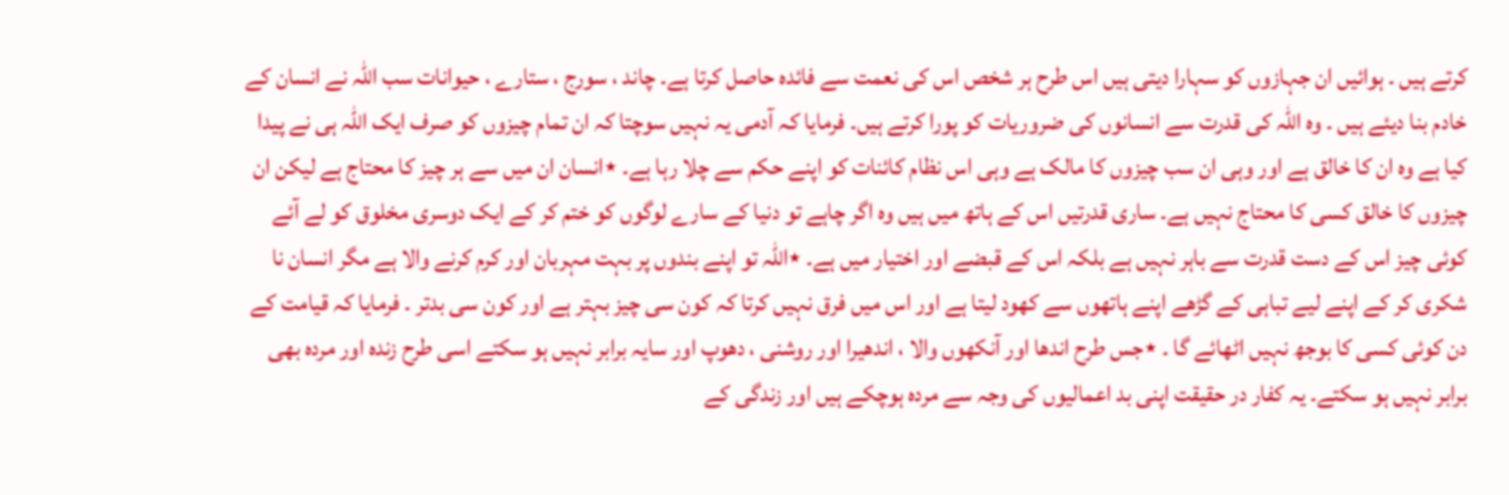کرتے ہیں ۔ ہوائیں ان جہازوں کو سہارا دیتی ہیں اس طرح ہر شخص اس کی نعمت سے فائدہ حاصل کرتا ہے۔ چاند ، سورج ، ستارے ، حیوانات سب اللہ نے انسان کے خادم بنا دیئے ہیں ۔ وہ اللہ کی قدرت سے انسانوں کی ضروریات کو پورا کرتے ہیں۔ فرمایا کہ آدمی یہ نہیں سوچتا کہ ان تمام چیزوں کو صرف ایک اللہ ہی نے پیدا کیا ہے وہ ان کا خالق ہے اور وہی ان سب چیزوں کا مالک ہے وہی اس نظام کائنات کو اپنے حکم سے چلا رہا ہے۔ ٭انسان ان میں سے ہر چیز کا محتاج ہے لیکن ان چیزوں کا خالق کسی کا محتاج نہیں ہے۔ ساری قدرتیں اس کے ہاتھ میں ہیں وہ اگر چاہے تو دنیا کے سارے لوگوں کو ختم کر کے ایک دوسری مخلوق کو لے آئے کوئی چیز اس کے دست قدرت سے باہر نہیں ہے بلکہ اس کے قبضے اور اختیار میں ہے۔ ٭اللہ تو اپنے بندوں پر بہت مہربان اور کرم کرنے والا ہے مگر انسان نا شکری کر کے اپنے لیے تباہی کے گڑھے اپنے ہاتھوں سے کھود لیتا ہے اور اس میں فرق نہیں کرتا کہ کون سی چیز بہتر ہے اور کون سی بدتر ۔ فرمایا کہ قیامت کے دن کوئی کسی کا بوجھ نہیں اٹھائے گا ۔ ٭جس طرح اندھا اور آنکھوں والا ، اندھیرا اور روشنی ، دھوپ اور سایہ برابر نہیں ہو سکتے اسی طرح زندہ اور مردہ بھی برابر نہیں ہو سکتے۔ یہ کفار در حقیقت اپنی بد اعمالیوں کی وجہ سے مردہ ہوچکے ہیں اور زندگی کے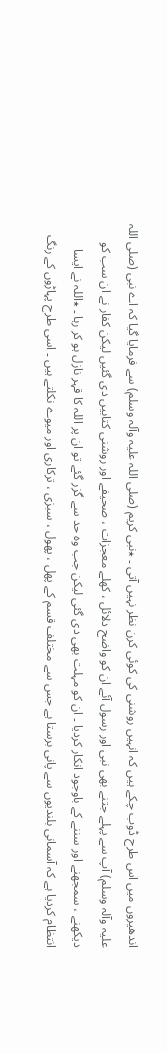اندھیروں میں اس طرح ڈوب چکے ہیں کہ انہیں روشنی کی کوئی کرن نظر نہیں آتی ۔ ٭نبی کریم (صلی اللہ علیہ وآلہ وسلم) سے فرمایا گیا کہ اے نبی (صلی اللہ علیہ وآلہ وسلم) آپ سے پہلے جتنے بھی نبی اور رسول آئے ان کو واضح دلائل ، کھلے معجزات ، صحیفے اور روشنی کتابیں دی گئیں لیکن کفار نے ان سب کو دیکھنے ، سمجھنے اور سننے کے باوجود انکار کردیا ۔ ان کو مہلت بھی دی گئی لیکن جب وہ حد سے گزر گئے تو ان پر اللہ کا قہر نازل ہو کر رہا ۔ ٭اللہ نے ایسا انتظام کردیا ہے کہ آسمانی بلندیوں سے پانی برستا ہے جس سے مختلف قسم کے پھل ، پھول ، سبزی ، ترکاری اور میوے نکلتے ہیں ۔ اسی طرح پہاڑوں کے رنگ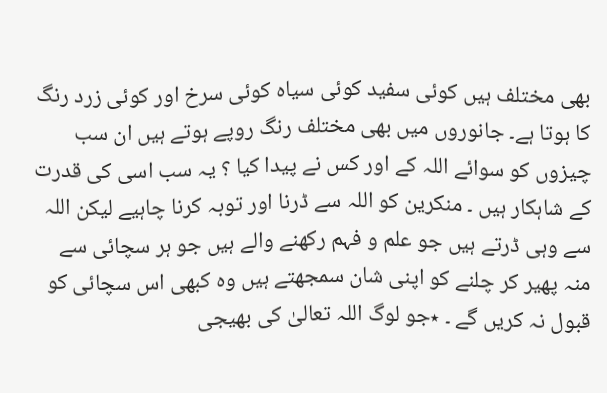بھی مختلف ہیں کوئی سفید کوئی سیاہ کوئی سرخ اور کوئی زرد رنگ کا ہوتا ہے۔ جانوروں میں بھی مختلف رنگ روپے ہوتے ہیں ان سب چیزوں کو سوائے اللہ کے اور کس نے پیدا کیا ؟ یہ سب اسی کی قدرت کے شاہکار ہیں ۔ منکرین کو اللہ سے ڈرنا اور توبہ کرنا چاہیے لیکن اللہ سے وہی ڈرتے ہیں جو علم و فہم رکھنے والے ہیں جو ہر سچائی سے منہ پھیر کر چلنے کو اپنی شان سمجھتے ہیں وہ کبھی اس سچائی کو قبول نہ کریں گے ۔ ٭جو لوگ اللہ تعالیٰ کی بھیجی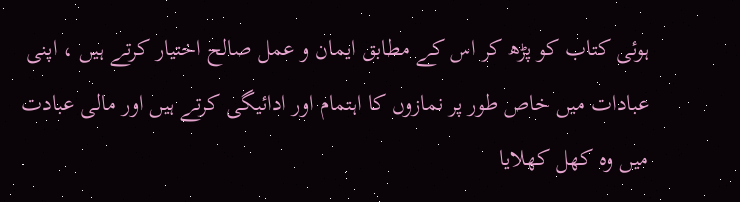ہوئی کتاب کو پڑھ کر اس کے مطابق ایمان و عمل صالح اختیار کرتے ہیں ، اپنی عبادات میں خاص طور پر نمازوں کا اہتمام اور ادائیگی کرتے ہیں اور مالی عبادت میں وہ کھل کھلایا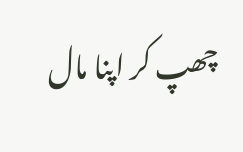چھپ کر اپنا مال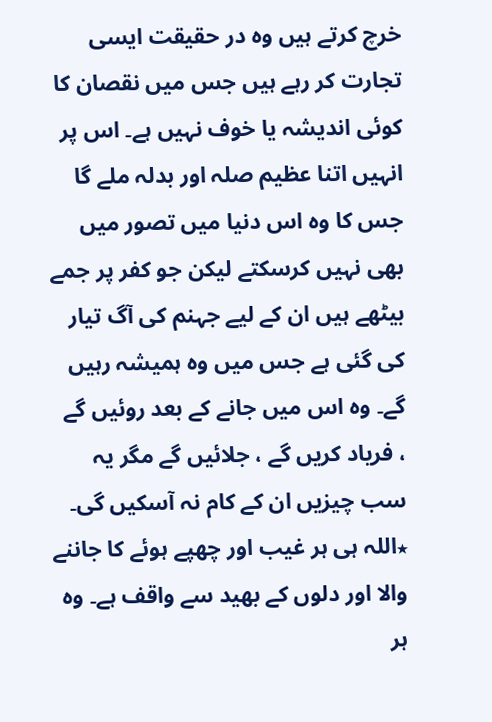خرچ کرتے ہیں وہ در حقیقت ایسی تجارت کر رہے ہیں جس میں نقصان کا کوئی اندیشہ یا خوف نہیں ہے۔ اس پر انہیں اتنا عظیم صلہ اور بدلہ ملے گا جس کا وہ اس دنیا میں تصور میں بھی نہیں کرسکتے لیکن جو کفر پر جمے بیٹھے ہیں ان کے لیے جہنم کی آگ تیار کی گئی ہے جس میں وہ ہمیشہ رہیں گے۔ وہ اس میں جانے کے بعد روئیں گے ، فریاد کریں گے ، جلائیں گے مگر یہ سب چیزیں ان کے کام نہ آسکیں گی۔ ٭اللہ ہی ہر غیب اور چھپے ہوئے کا جاننے والا اور دلوں کے بھید سے واقف ہے۔ وہ ہر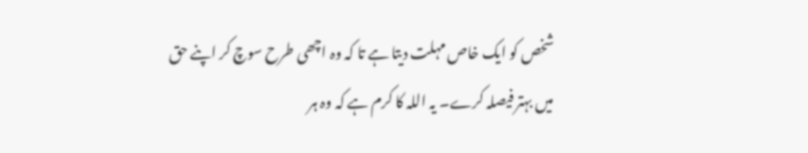شخص کو ایک خاص مہلت دیتا ہے تا کہ وہ اچھی طرح سوچ کر اپنے حق میں بہتر فیصلہ کرے۔ یہ اللہ کا کرم ہے کہ وہ ہر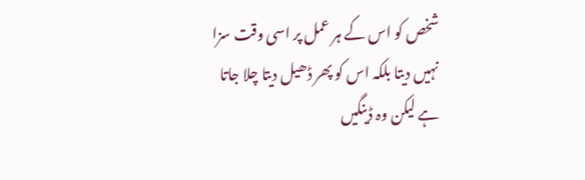شخص کو اس کے ہر عمل پر اسی وقت سزا نہیں دیتا بلکہ اس کو پھر ڈھیل دیتا چلا جاتا ہے لیکن وہ ڈینگیں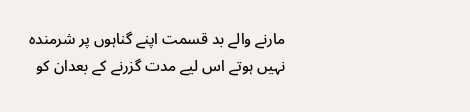مارنے والے بد قسمت اپنے گناہوں پر شرمندہ نہیں ہوتے اس لیے مدت گزرنے کے بعدان کو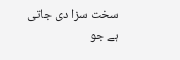سخت سزا دی جاتی ہے جو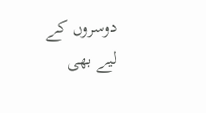دوسروں کے لیے بھی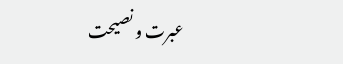عبرت و نصیحت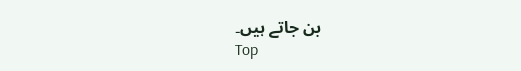بن جاتے ہیں۔
Top